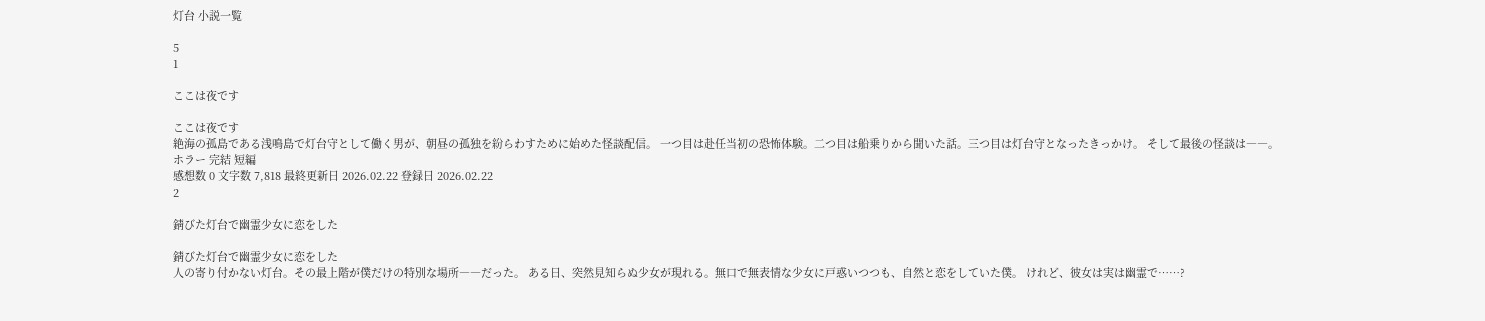灯台 小説一覧

5
1

ここは夜です

ここは夜です
絶海の孤島である浅鳴島で灯台守として働く男が、朝昼の孤独を紛らわすために始めた怪談配信。 一つ目は赴任当初の恐怖体験。二つ目は船乗りから聞いた話。三つ目は灯台守となったきっかけ。 そして最後の怪談は――。
ホラー 完結 短編
感想数 0 文字数 7,818 最終更新日 2026.02.22 登録日 2026.02.22
2

錆びた灯台で幽霊少女に恋をした

錆びた灯台で幽霊少女に恋をした
人の寄り付かない灯台。その最上階が僕だけの特別な場所――だった。 ある日、突然見知らぬ少女が現れる。無口で無表情な少女に戸惑いつつも、自然と恋をしていた僕。 けれど、彼女は実は幽霊で……?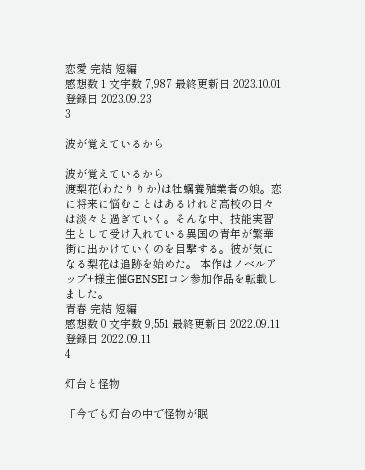恋愛 完結 短編
感想数 1 文字数 7,987 最終更新日 2023.10.01 登録日 2023.09.23
3

波が覚えているから

波が覚えているから
渡梨花(わたりりか)は牡蠣養殖業者の娘。恋に将来に悩むことはあるけれど高校の日々は淡々と過ぎていく。そんな中、技能実習生として受け入れている異国の青年が繁華街に出かけていくのを目撃する。彼が気になる梨花は追跡を始めた。 本作はノベルアップ+様主催GENSEIコン参加作品を転載しました。
青春 完結 短編
感想数 0 文字数 9,551 最終更新日 2022.09.11 登録日 2022.09.11
4

灯台と怪物

「今でも灯台の中で怪物が眠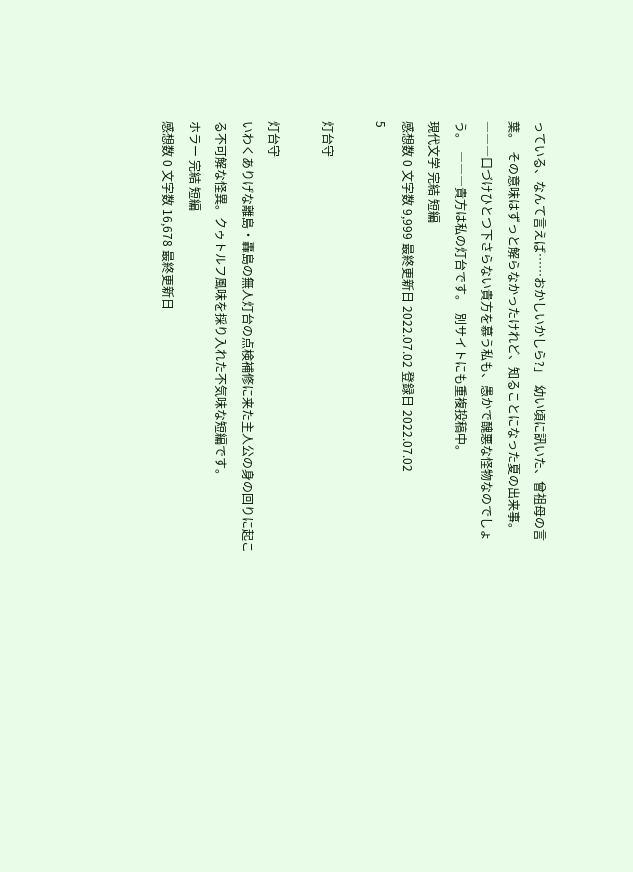っている、なんて言えば……おかしいかしら?」  幼い頃に訊いた、曾祖母の言葉。  その意味はずっと解らなかったけれど、知ることになった夏の出来事。  ―――口づけひとつ下さらない貴方を慕う私も、愚かで醜悪な怪物なのでしょう。  ―――貴方は私の灯台です。  別サイトにも重複投稿中。
現代文学 完結 短編
感想数 0 文字数 9,999 最終更新日 2022.07.02 登録日 2022.07.02
5

灯台守

灯台守
いわくありげな離島・轟島の無人灯台の点検補修に来た主人公の身の回りに起こる不可解な怪異。クゥトルフ風味を採り入れた不気味な短編です。
ホラー 完結 短編
感想数 0 文字数 16,678 最終更新日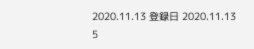2020.11.13 登録日 2020.11.13
5